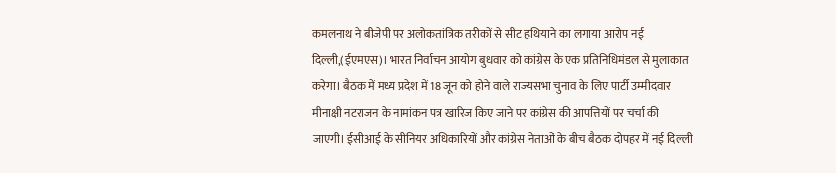कमलनाथ ने बीजेपी पर अलोकतांत्रिक तरीकों से सीट हथियाने का लगाया आरोप नई दिल्ली,(ईएमएस)। भारत निर्वाचन आयोग बुधवार को कांग्रेस के एक प्रतिनिधिमंडल से मुलाकात करेगा। बैठक में मध्य प्रदेश में 18 जून को होने वाले राज्यसभा चुनाव के लिए पार्टी उम्मीदवार मीनाक्षी नटराजन के नामांकन पत्र खारिज किए जाने पर कांग्रेस की आपत्तियों पर चर्चा की जाएगी। ईसीआई के सीनियर अधिकारियों और कांग्रेस नेताओं के बीच बैठक दोपहर में नई दिल्ली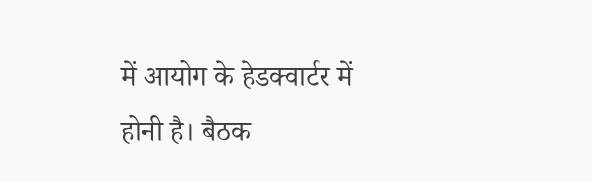में आयोग के हेडक्वार्टर में होनी है। बैठक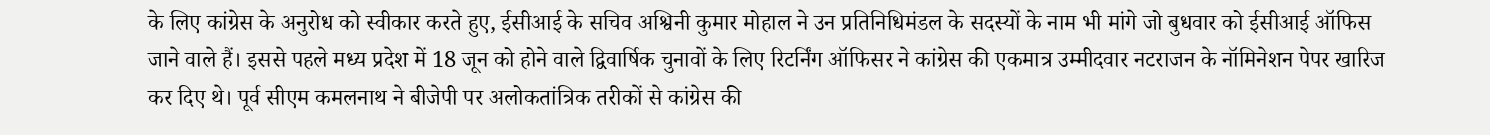के लिए कांग्रेस के अनुरोध को स्वीकार करते हुए, ईसीआई के सचिव अश्विनी कुमार मोहाल ने उन प्रतिनिधिमंडल के सदस्यों के नाम भी मांगे जो बुधवार को ईसीआई ऑफिस जाने वाले हैं। इससे पहले मध्य प्रदेश में 18 जून को होने वाले द्विवार्षिक चुनावों के लिए रिटर्निंग ऑफिसर ने कांग्रेस की एकमात्र उम्मीदवार नटराजन के नॉमिनेशन पेपर खारिज कर दिए थे। पूर्व सीएम कमलनाथ ने बीजेपी पर अलोकतांत्रिक तरीकों से कांग्रेस की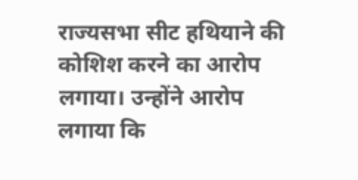राज्यसभा सीट हथियाने की कोशिश करने का आरोप लगाया। उन्होंने आरोप लगाया कि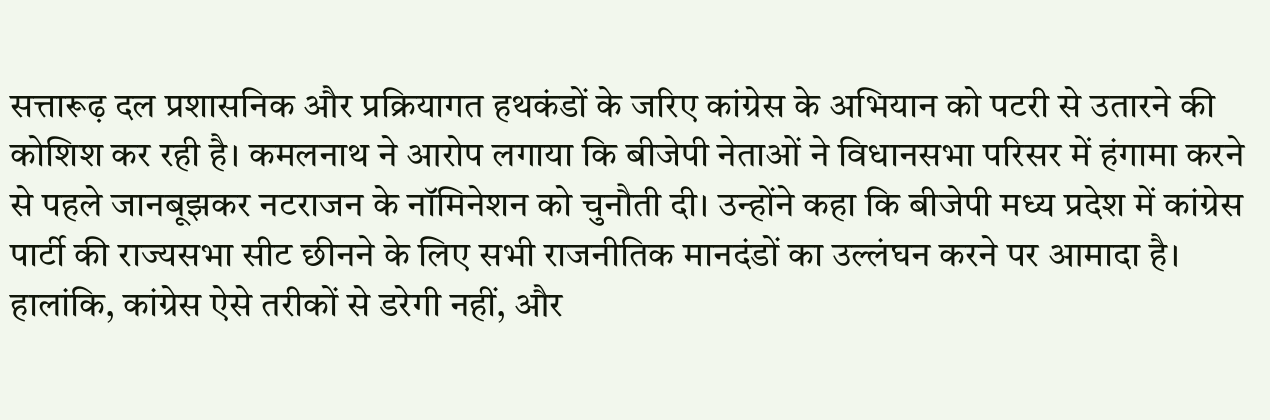सत्तारूढ़ दल प्रशासनिक और प्रक्रियागत हथकंडों के जरिए कांग्रेस के अभियान को पटरी से उतारने की कोशिश कर रही है। कमलनाथ ने आरोप लगाया कि बीजेपी नेताओं ने विधानसभा परिसर में हंगामा करने से पहले जानबूझकर नटराजन के नॉमिनेशन को चुनौती दी। उन्होंने कहा कि बीजेपी मध्य प्रदेश में कांग्रेस पार्टी की राज्यसभा सीट छीनने के लिए सभी राजनीतिक मानदंडों का उल्लंघन करने पर आमादा है। हालांकि, कांग्रेस ऐसे तरीकों से डरेगी नहीं, और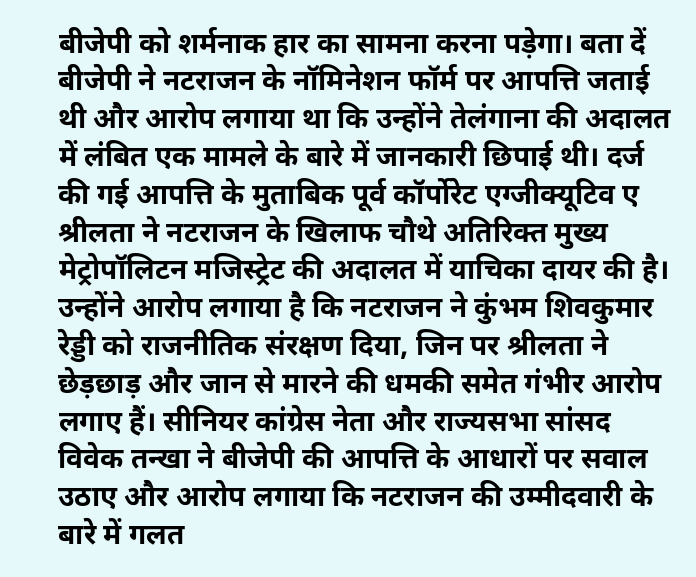बीजेपी को शर्मनाक हार का सामना करना पड़ेगा। बता दें बीजेपी ने नटराजन के नॉमिनेशन फॉर्म पर आपत्ति जताई थी और आरोप लगाया था कि उन्होंने तेलंगाना की अदालत में लंबित एक मामले के बारे में जानकारी छिपाई थी। दर्ज की गई आपत्ति के मुताबिक पूर्व कॉर्पोरेट एग्जीक्यूटिव ए श्रीलता ने नटराजन के खिलाफ चौथे अतिरिक्त मुख्य मेट्रोपॉलिटन मजिस्ट्रेट की अदालत में याचिका दायर की है। उन्होंने आरोप लगाया है कि नटराजन ने कुंभम शिवकुमार रेड्डी को राजनीतिक संरक्षण दिया, जिन पर श्रीलता ने छेड़छाड़ और जान से मारने की धमकी समेत गंभीर आरोप लगाए हैं। सीनियर कांग्रेस नेता और राज्यसभा सांसद विवेक तन्खा ने बीजेपी की आपत्ति के आधारों पर सवाल उठाए और आरोप लगाया कि नटराजन की उम्मीदवारी के बारे में गलत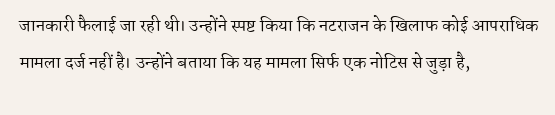जानकारी फैलाई जा रही थी। उन्होंने स्पष्ट किया कि नटराजन के खिलाफ कोई आपराधिक मामला दर्ज नहीं है। उन्होंने बताया कि यह मामला सिर्फ एक नोटिस से जुड़ा है,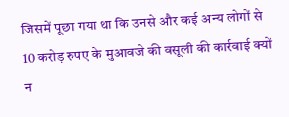जिसमें पूछा गया था कि उनसे और कई अन्य लोगों से 10 करोड़ रुपए के मुआवजे की वसूली की कार्रवाई क्यों न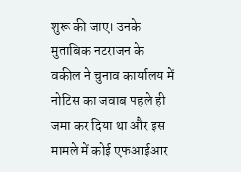शुरू की जाए। उनके मुताबिक नटराजन के वकील ने चुनाव कार्यालय में नोटिस का जवाब पहले ही जमा कर दिया था और इस मामले में कोई एफआईआर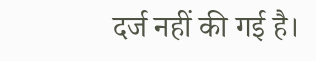दर्ज नहीं की गई है।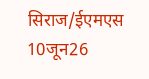सिराज/ईएमएस 10जून26